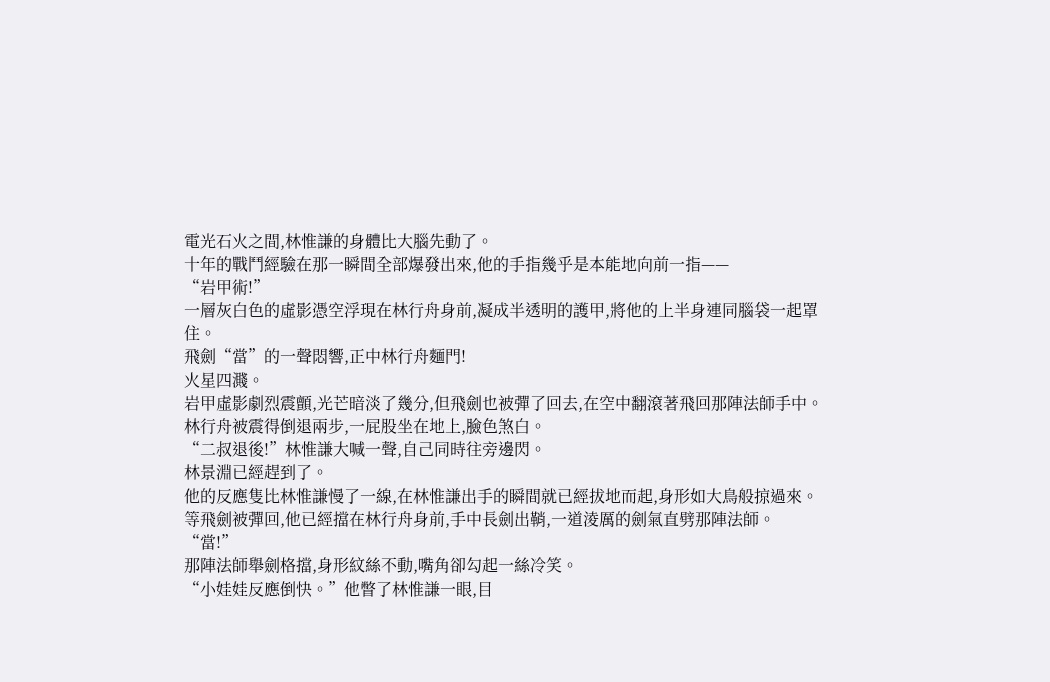電光石火之間,林惟謙的身體比大腦先動了。
十年的戰鬥經驗在那一瞬間全部爆發出來,他的手指幾乎是本能地向前一指——
“岩甲術!”
一層灰白色的虛影憑空浮現在林行舟身前,凝成半透明的護甲,將他的上半身連同腦袋一起罩住。
飛劍“當”的一聲悶響,正中林行舟麵門!
火星四濺。
岩甲虛影劇烈震顫,光芒暗淡了幾分,但飛劍也被彈了回去,在空中翻滾著飛回那陣法師手中。
林行舟被震得倒退兩步,一屁股坐在地上,臉色煞白。
“二叔退後!”林惟謙大喊一聲,自己同時往旁邊閃。
林景淵已經趕到了。
他的反應隻比林惟謙慢了一線,在林惟謙出手的瞬間就已經拔地而起,身形如大鳥般掠過來。等飛劍被彈回,他已經擋在林行舟身前,手中長劍出鞘,一道淩厲的劍氣直劈那陣法師。
“當!”
那陣法師舉劍格擋,身形紋絲不動,嘴角卻勾起一絲冷笑。
“小娃娃反應倒快。”他瞥了林惟謙一眼,目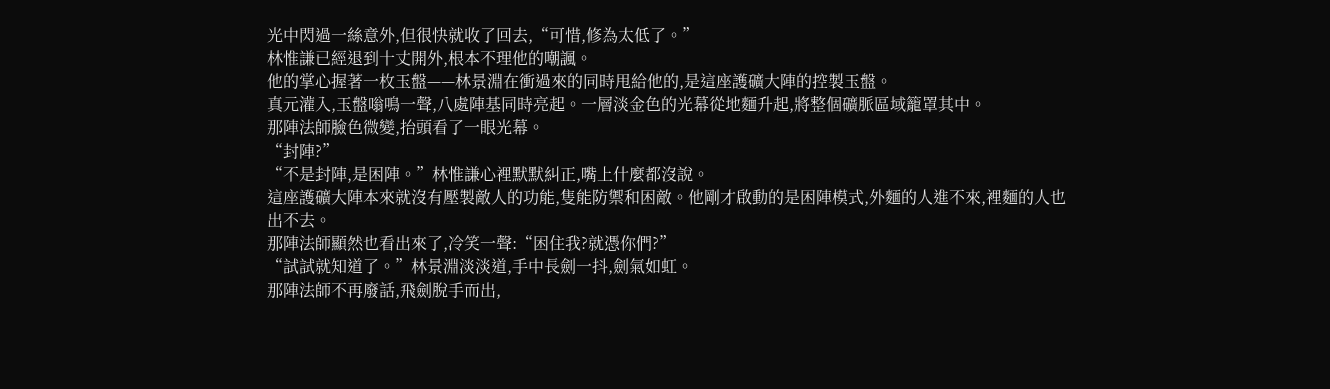光中閃過一絲意外,但很快就收了回去,“可惜,修為太低了。”
林惟謙已經退到十丈開外,根本不理他的嘲諷。
他的掌心握著一枚玉盤——林景淵在衝過來的同時甩給他的,是這座護礦大陣的控製玉盤。
真元灌入,玉盤嗡鳴一聲,八處陣基同時亮起。一層淡金色的光幕從地麵升起,將整個礦脈區域籠罩其中。
那陣法師臉色微變,抬頭看了一眼光幕。
“封陣?”
“不是封陣,是困陣。”林惟謙心裡默默糾正,嘴上什麼都沒說。
這座護礦大陣本來就沒有壓製敵人的功能,隻能防禦和困敵。他剛才啟動的是困陣模式,外麵的人進不來,裡麵的人也出不去。
那陣法師顯然也看出來了,冷笑一聲:“困住我?就憑你們?”
“試試就知道了。”林景淵淡淡道,手中長劍一抖,劍氣如虹。
那陣法師不再廢話,飛劍脫手而出,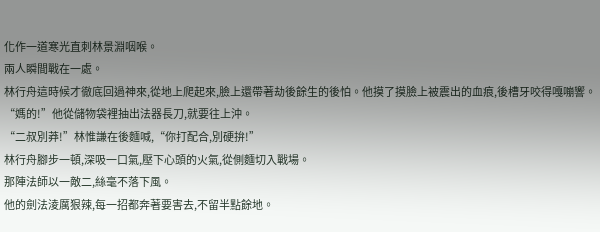化作一道寒光直刺林景淵咽喉。
兩人瞬間戰在一處。
林行舟這時候才徹底回過神來,從地上爬起來,臉上還帶著劫後餘生的後怕。他摸了摸臉上被震出的血痕,後槽牙咬得嘎嘣響。
“媽的!”他從儲物袋裡抽出法器長刀,就要往上沖。
“二叔別莽!”林惟謙在後麵喊,“你打配合,別硬拚!”
林行舟腳步一頓,深吸一口氣,壓下心頭的火氣,從側麵切入戰場。
那陣法師以一敵二,絲毫不落下風。
他的劍法淩厲狠辣,每一招都奔著要害去,不留半點餘地。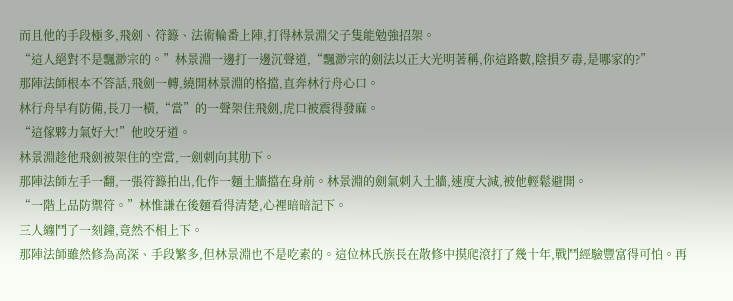而且他的手段極多,飛劍、符籙、法術輪番上陣,打得林景淵父子隻能勉強招架。
“這人絕對不是飄渺宗的。”林景淵一邊打一邊沉聲道,“飄渺宗的劍法以正大光明著稱,你這路數,陰損歹毒,是哪家的?”
那陣法師根本不答話,飛劍一轉,繞開林景淵的格擋,直奔林行舟心口。
林行舟早有防備,長刀一橫,“當”的一聲架住飛劍,虎口被震得發麻。
“這傢夥力氣好大!”他咬牙道。
林景淵趁他飛劍被架住的空當,一劍刺向其肋下。
那陣法師左手一翻,一張符籙拍出,化作一麵土牆擋在身前。林景淵的劍氣刺入土牆,速度大減,被他輕鬆避開。
“一階上品防禦符。”林惟謙在後麵看得清楚,心裡暗暗記下。
三人纏鬥了一刻鐘,竟然不相上下。
那陣法師雖然修為高深、手段繁多,但林景淵也不是吃素的。這位林氏族長在散修中摸爬滾打了幾十年,戰鬥經驗豐富得可怕。再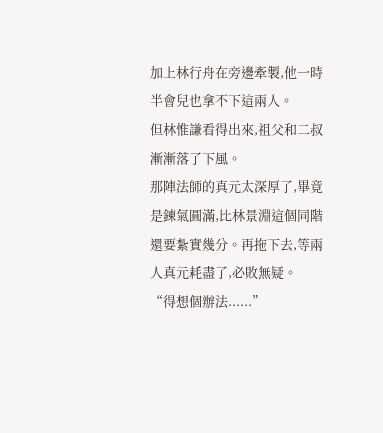加上林行舟在旁邊牽製,他一時半會兒也拿不下這兩人。
但林惟謙看得出來,祖父和二叔漸漸落了下風。
那陣法師的真元太深厚了,畢竟是鍊氣圓滿,比林景淵這個同階還要紮實幾分。再拖下去,等兩人真元耗盡了,必敗無疑。
“得想個辦法......”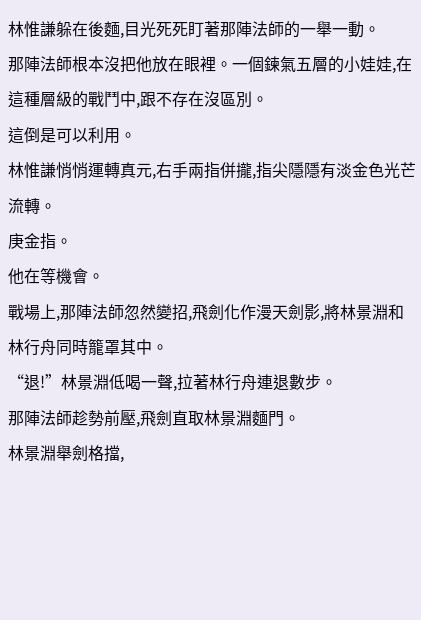林惟謙躲在後麵,目光死死盯著那陣法師的一舉一動。
那陣法師根本沒把他放在眼裡。一個鍊氣五層的小娃娃,在這種層級的戰鬥中,跟不存在沒區別。
這倒是可以利用。
林惟謙悄悄運轉真元,右手兩指併攏,指尖隱隱有淡金色光芒流轉。
庚金指。
他在等機會。
戰場上,那陣法師忽然變招,飛劍化作漫天劍影,將林景淵和林行舟同時籠罩其中。
“退!”林景淵低喝一聲,拉著林行舟連退數步。
那陣法師趁勢前壓,飛劍直取林景淵麵門。
林景淵舉劍格擋,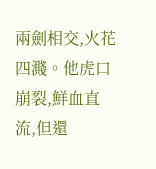兩劍相交,火花四濺。他虎口崩裂,鮮血直流,但還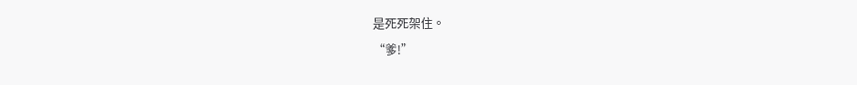是死死架住。
“爹!”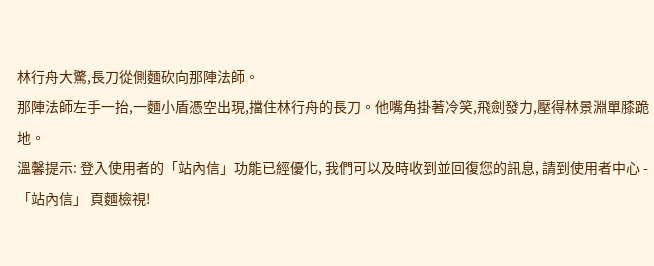林行舟大驚,長刀從側麵砍向那陣法師。
那陣法師左手一抬,一麵小盾憑空出現,擋住林行舟的長刀。他嘴角掛著冷笑,飛劍發力,壓得林景淵單膝跪地。
溫馨提示: 登入使用者的「站內信」功能已經優化, 我們可以及時收到並回復您的訊息, 請到使用者中心 - 「站內信」 頁麵檢視!